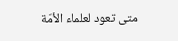متى تعود لعلماء الأمّة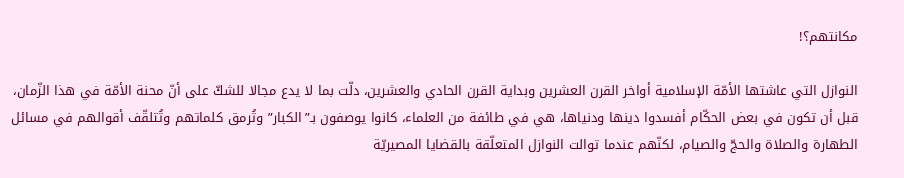مكانتهم؟!

النوازل التي عاشتها الأمّة الإسلامية أواخر القرن العشرين وبداية القرن الحادي والعشرين، دلّت بما لا يدع مجالا للشكّ على أنّ محنة الأمّة في هذا الزّمان، قبل أن تكون في بعض الحكّام أفسدوا دينها ودنياها، هي في طائفة من العلماء، كانوا يوصفون بـ”الكبار” وتُرمق كلماتهم وتُتلقّف أقوالهم في مسائل الطهارة والصلاة والحجّ والصيام، لكنّهم عندما توالت النوازل المتعلّقة بالقضايا المصيريّة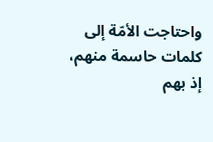واحتاجت الأمّة إلى كلمات حاسمة منهم، إذ بهم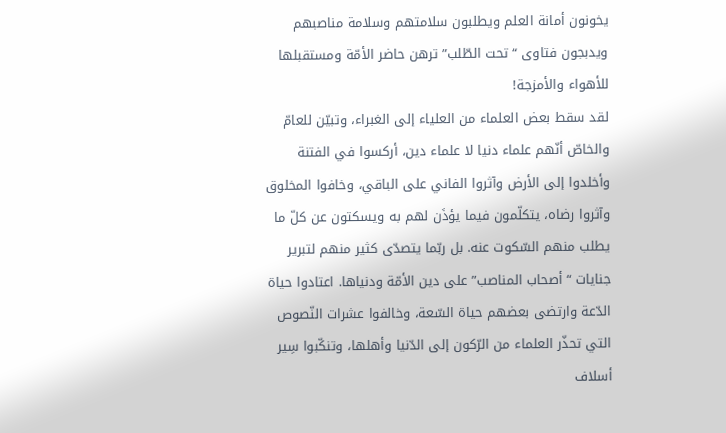يخونون أمانة العلم ويطلبون سلامتهم وسلامة مناصبهم ويدبجون فتاوى “تحت الطّلب” ترهن حاضر الأمّة ومستقبلها للأهواء والأمزجة!
لقد سقط بعض العلماء من العلياء إلى الغبراء، وتبيّن للعامّ والخاصّ أنّهم علماء دنيا لا علماء دين، أركسوا في الفتنة وأخلدوا إلى الأرض وآثروا الفاني على الباقي، وخافوا المخلوق وآثروا رضاه، يتكلّمون فيما يؤذَن لهم به ويسكتون عن كلّ ما يطلب منهم السّكوت عنه. بل ربّما يتصدّى كثير منهم لتبرير جنايات “أصحاب المناصب” على دين الأمّة ودنياها. اعتادوا حياة الدّعة وارتضى بعضهم حياة السّعة، وخالفوا عشرات النّصوص التي تحذّر العلماء من الرّكون إلى الدّنيا وأهلها، وتنكّبوا سِير أسلاف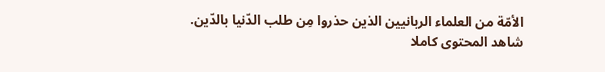الأمّة من العلماء الربانيين الذين حذروا مِن طلب الدّنيا بالدّين.
شاهد المحتوى كاملا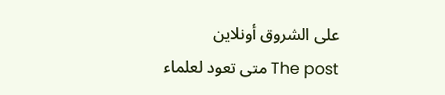على الشروق أونلاين
The post متى تعود لعلماء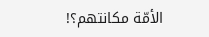الأمّة مكانتهم؟!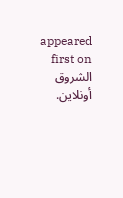appeared first on الشروق أونلاين.